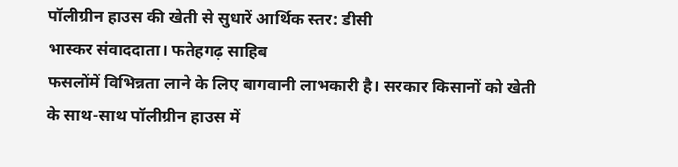पॉलीग्रीन हाउस की खेती से सुधारें आर्थिक स्तर: डीसी
भास्कर संवाददाता। फतेहगढ़ साहिब
फसलोंमें विभिन्नता लाने के लिए बागवानी लाभकारी है। सरकार किसानों को खेती के साथ-साथ पॉलीग्रीन हाउस में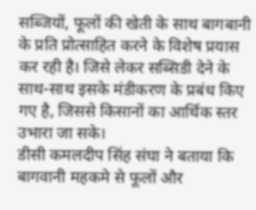सब्जियों, फूलों की खेती के साथ बागबानी के प्रति प्रोत्साहित करने के विशेष प्रयास कर रही है। जिसे लेकर सब्सिडी देने के साथ-साथ इसके मंडीकरण के प्रबंध किए गए है, जिससे किसानों का आर्थिक स्तर उभारा जा सके।
डीसी कमलदीप सिंह संघा ने बताया कि बागवानी महकमे से फूलों और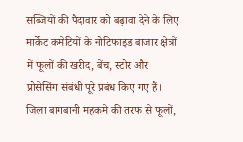सब्जियों की पैदावार को बढ़ावा देने के लिए मार्केट कमेटियों के नोटिफाइड बाजार क्षेत्रों में फूलों की खरीद, बेंच, स्टोर और प्रोसेसिंग संबंधी पूरे प्रबंध किए गए हैं। जिला बागबानी महकमे की तरफ से फूलों,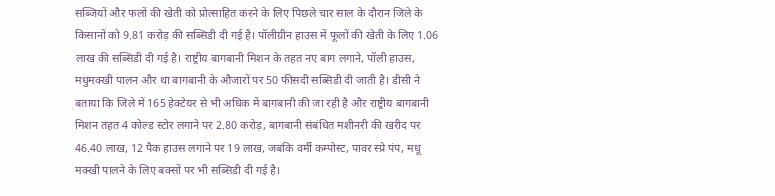सब्जियों और फलों की खेती को प्रोत्साहित करने के लिए पिछले चार साल के दौरान जिले के किसानों को 9.81 करोड़ की सब्सिडी दी गई है। पॉलीग्रीन हाउस में फूलों की खेती के लिए 1.06 लाख की सब्सिडी दी गई है। राष्ट्रीय बागबानी मिशन के तहत नए बाग लगाने, पॉली हाउस, मधुमक्खी पालन और था बागबानी के औजारों पर 50 फीसदी सब्सिडी दी जाती है। डीसी ने बताया कि जिले में 165 हेक्टेयर से भी अधिक में बागबानी की जा रही है और राष्ट्रीय बागबानी मिशन तहत 4 कोल्ड स्टोर लगाने पर 2.80 करोड़, बागबानी संबंधित मशीनरी की खरीद पर 46.40 लाख, 12 पैक हाउस लगाने पर 19 लाख, जबकि वर्मी कम्पोस्ट, पावर स्प्रे पंप, मधू मक्खी पालने के लिए बक्सों पर भी सब्सिडी दी गई है।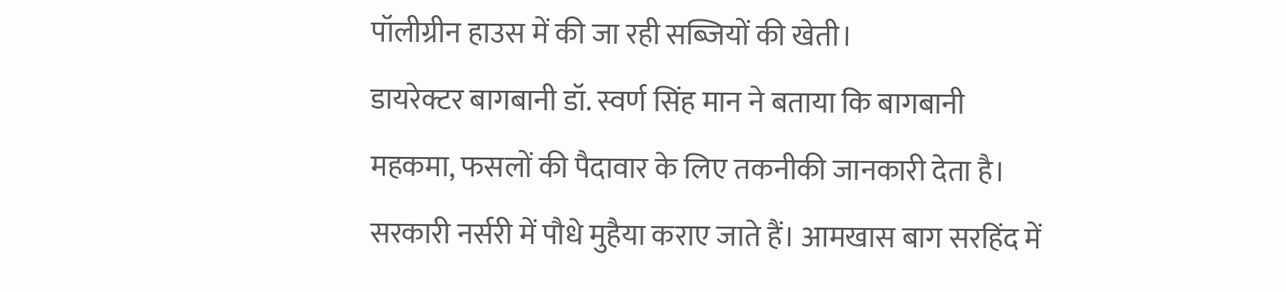पॉलीग्रीन हाउस में की जा रही सब्जियों की खेती।
डायरेक्टर बागबानी डॉ. स्वर्ण सिंह मान ने बताया कि बागबानी महकमा, फसलों की पैदावार के लिए तकनीकी जानकारी देता है। सरकारी नर्सरी में पौधे मुहैया कराए जाते हैं। आमखास बाग सरहिंद में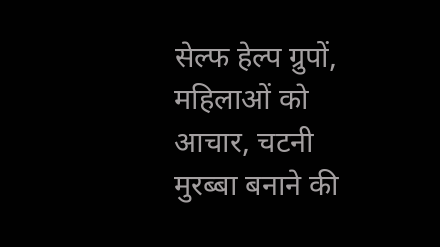सेल्फ हेल्प ग्रुपों, महिलाओं को आचार, चटनी मुरब्बा बनाने की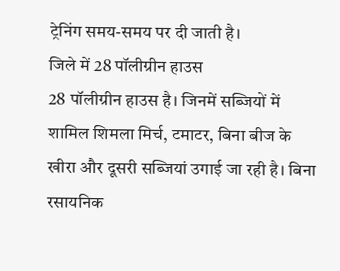ट्रेनिंग समय-समय पर दी जाती है।
जिले में 28 पॉलीग्रीन हाउस
28 पॉलीग्रीन हाउस है। जिनमें सब्जियों में शामिल शिमला मिर्च, टमाटर, बिना बीज के खीरा और दूसरी सब्जियां उगाई जा रही है। बिना रसायनिक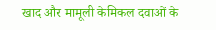खाद और मामूली केमिकल दवाओं के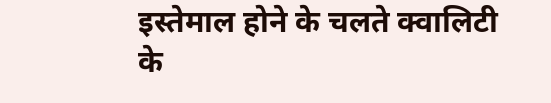इस्तेमाल होने के चलते क्वालिटी के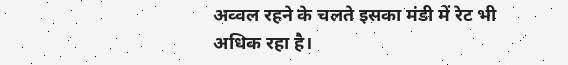अव्वल रहने के चलते इसका मंडी में रेट भी अधिक रहा है।